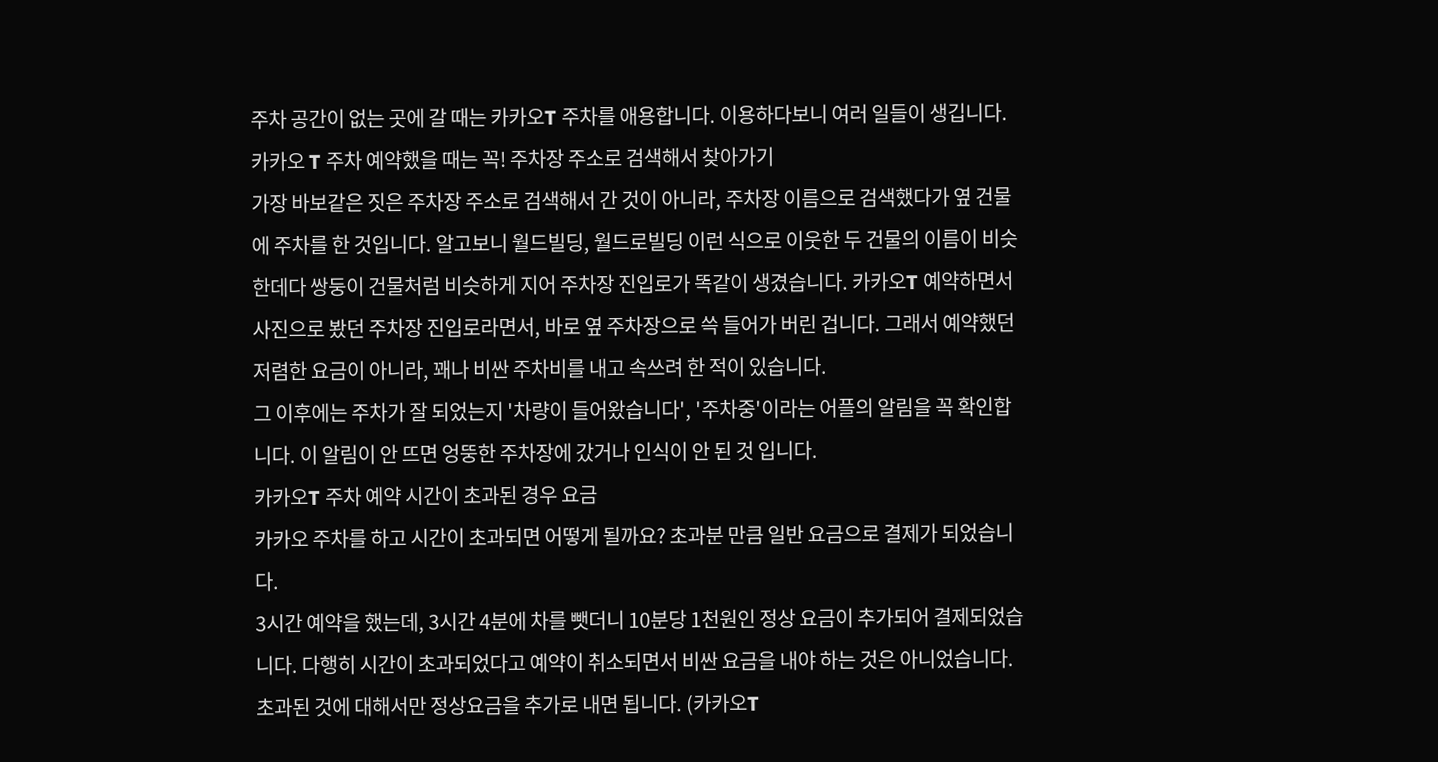주차 공간이 없는 곳에 갈 때는 카카오T 주차를 애용합니다. 이용하다보니 여러 일들이 생깁니다.
카카오 T 주차 예약했을 때는 꼭! 주차장 주소로 검색해서 찾아가기
가장 바보같은 짓은 주차장 주소로 검색해서 간 것이 아니라, 주차장 이름으로 검색했다가 옆 건물에 주차를 한 것입니다. 알고보니 월드빌딩, 월드로빌딩 이런 식으로 이웃한 두 건물의 이름이 비슷한데다 쌍둥이 건물처럼 비슷하게 지어 주차장 진입로가 똑같이 생겼습니다. 카카오T 예약하면서 사진으로 봤던 주차장 진입로라면서, 바로 옆 주차장으로 쓱 들어가 버린 겁니다. 그래서 예약했던 저렴한 요금이 아니라, 꽤나 비싼 주차비를 내고 속쓰려 한 적이 있습니다.
그 이후에는 주차가 잘 되었는지 '차량이 들어왔습니다', '주차중'이라는 어플의 알림을 꼭 확인합니다. 이 알림이 안 뜨면 엉뚱한 주차장에 갔거나 인식이 안 된 것 입니다.
카카오T 주차 예약 시간이 초과된 경우 요금
카카오 주차를 하고 시간이 초과되면 어떻게 될까요? 초과분 만큼 일반 요금으로 결제가 되었습니다.
3시간 예약을 했는데, 3시간 4분에 차를 뺏더니 10분당 1천원인 정상 요금이 추가되어 결제되었습니다. 다행히 시간이 초과되었다고 예약이 취소되면서 비싼 요금을 내야 하는 것은 아니었습니다. 초과된 것에 대해서만 정상요금을 추가로 내면 됩니다. (카카오T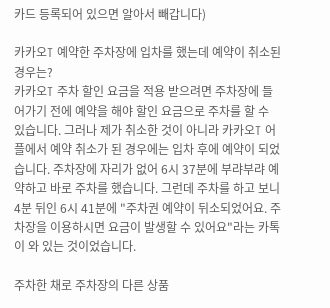카드 등록되어 있으면 알아서 빼갑니다)

카카오T 예약한 주차장에 입차를 했는데 예약이 취소된 경우는?
카카오T 주차 할인 요금을 적용 받으려면 주차장에 들어가기 전에 예약을 해야 할인 요금으로 주차를 할 수 있습니다. 그러나 제가 취소한 것이 아니라 카카오T 어플에서 예약 취소가 된 경우에는 입차 후에 예약이 되었습니다. 주차장에 자리가 없어 6시 37분에 부랴부랴 예약하고 바로 주차를 했습니다. 그런데 주차를 하고 보니 4분 뒤인 6시 41분에 "주차권 예약이 뒤소되었어요. 주차장을 이용하시면 요금이 발생할 수 있어요"라는 카톡이 와 있는 것이었습니다.

주차한 채로 주차장의 다른 상품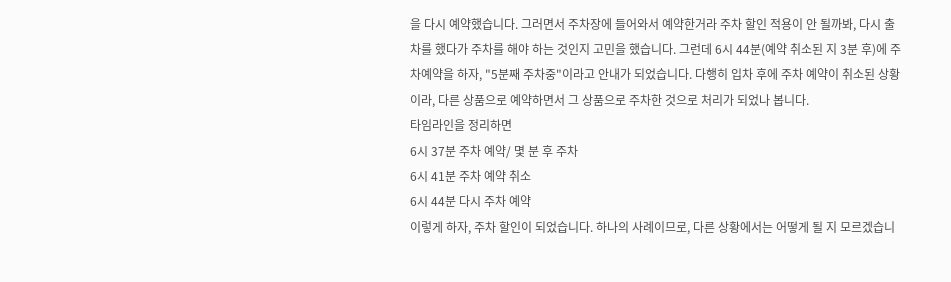을 다시 예약했습니다. 그러면서 주차장에 들어와서 예약한거라 주차 할인 적용이 안 될까봐, 다시 출차를 했다가 주차를 해야 하는 것인지 고민을 했습니다. 그런데 6시 44분(예약 취소된 지 3분 후)에 주차예약을 하자, "5분째 주차중"이라고 안내가 되었습니다. 다행히 입차 후에 주차 예약이 취소된 상황이라, 다른 상품으로 예약하면서 그 상품으로 주차한 것으로 처리가 되었나 봅니다.
타임라인을 정리하면
6시 37분 주차 예약/ 몇 분 후 주차
6시 41분 주차 예약 취소
6시 44분 다시 주차 예약
이렇게 하자, 주차 할인이 되었습니다. 하나의 사례이므로, 다른 상황에서는 어떻게 될 지 모르겠습니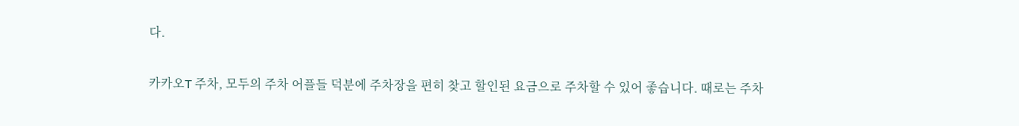다.

카카오T 주차, 모두의 주차 어플들 덕분에 주차장을 편히 찾고 할인된 요금으로 주차할 수 있어 좋습니다. 때로는 주차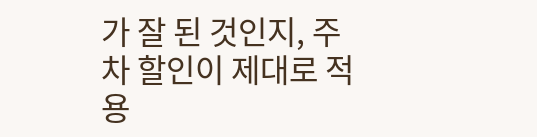가 잘 된 것인지, 주차 할인이 제대로 적용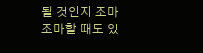될 것인지 조마조마할 때도 있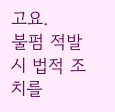고요.
불펌 적발 시 법적 조치를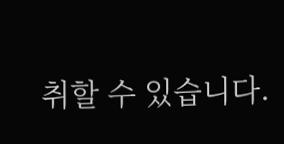취할 수 있습니다.